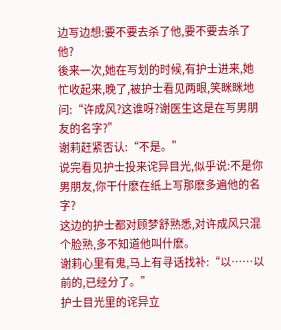边写边想:要不要去杀了他,要不要去杀了他?
後来一次,她在写划的时候,有护士进来,她忙收起来,晚了,被护士看见两眼,笑眯眯地问:“许成风?这谁呀?谢医生这是在写男朋友的名字?”
谢莉赶紧否认:“不是。”
说完看见护士投来诧异目光,似乎说:不是你男朋友,你干什麽在纸上写那麽多遍他的名字?
这边的护士都对顾梦舒熟悉,对许成风只混个脸熟,多不知道他叫什麽。
谢莉心里有鬼,马上有寻话找补:“以……以前的,已经分了。”
护士目光里的诧异立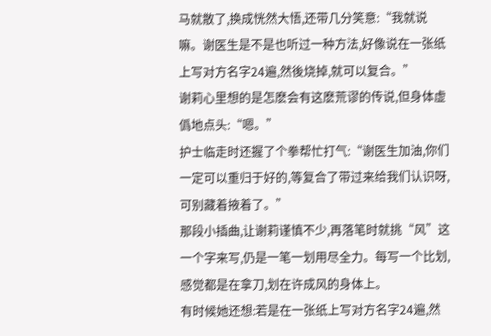马就散了,换成恍然大悟,还带几分笑意:“我就说嘛。谢医生是不是也听过一种方法,好像说在一张纸上写对方名字24遍,然後烧掉,就可以复合。”
谢莉心里想的是怎麽会有这麽荒谬的传说,但身体虚僞地点头:“嗯。”
护士临走时还握了个拳帮忙打气:“谢医生加油,你们一定可以重归于好的,等复合了带过来给我们认识呀,可别藏着掖着了。”
那段小插曲,让谢莉谨慎不少,再落笔时就挑“风”这一个字来写,仍是一笔一划用尽全力。每写一个比划,感觉都是在拿刀,划在许成风的身体上。
有时候她还想:若是在一张纸上写对方名字24遍,然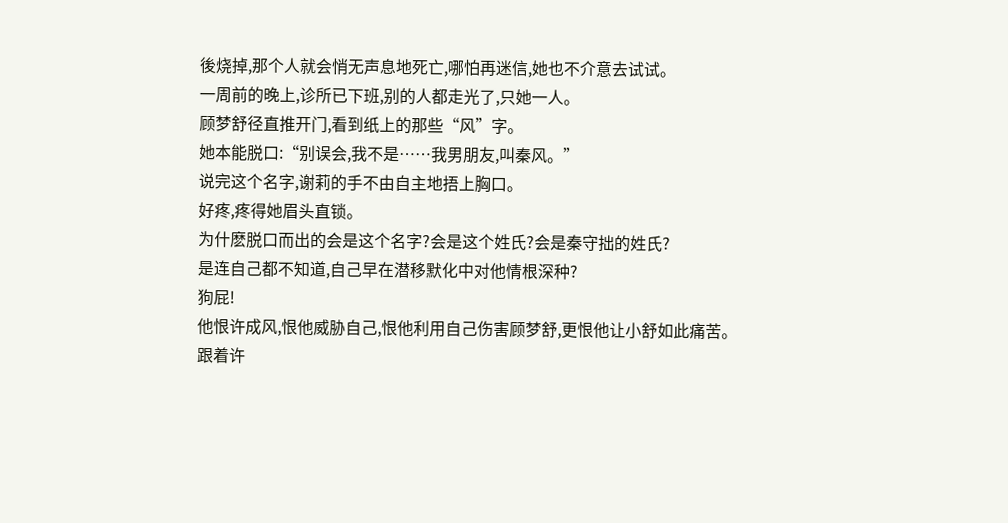後烧掉,那个人就会悄无声息地死亡,哪怕再迷信,她也不介意去试试。
一周前的晚上,诊所已下班,别的人都走光了,只她一人。
顾梦舒径直推开门,看到纸上的那些“风”字。
她本能脱口:“别误会,我不是……我男朋友,叫秦风。”
说完这个名字,谢莉的手不由自主地捂上胸口。
好疼,疼得她眉头直锁。
为什麽脱口而出的会是这个名字?会是这个姓氏?会是秦守拙的姓氏?
是连自己都不知道,自己早在潜移默化中对他情根深种?
狗屁!
他恨许成风,恨他威胁自己,恨他利用自己伤害顾梦舒,更恨他让小舒如此痛苦。
跟着许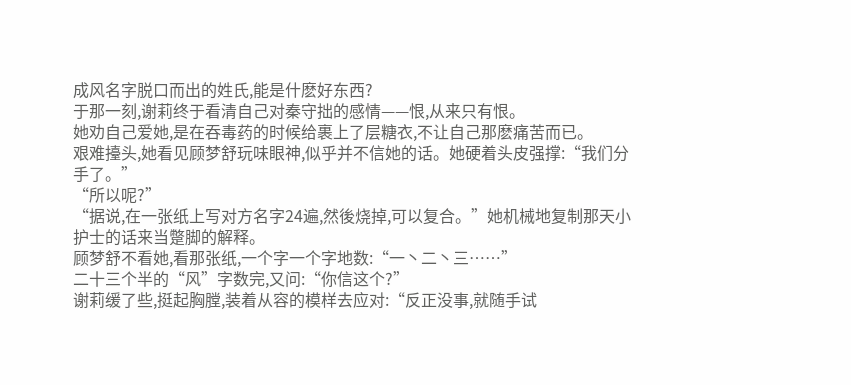成风名字脱口而出的姓氏,能是什麽好东西?
于那一刻,谢莉终于看清自己对秦守拙的感情——恨,从来只有恨。
她劝自己爱她,是在吞毒药的时候给裹上了层糖衣,不让自己那麽痛苦而已。
艰难擡头,她看见顾梦舒玩味眼神,似乎并不信她的话。她硬着头皮强撑:“我们分手了。”
“所以呢?”
“据说,在一张纸上写对方名字24遍,然後烧掉,可以复合。”她机械地复制那天小护士的话来当蹩脚的解释。
顾梦舒不看她,看那张纸,一个字一个字地数:“一丶二丶三……”
二十三个半的“风”字数完,又问:“你信这个?”
谢莉缓了些,挺起胸膛,装着从容的模样去应对:“反正没事,就随手试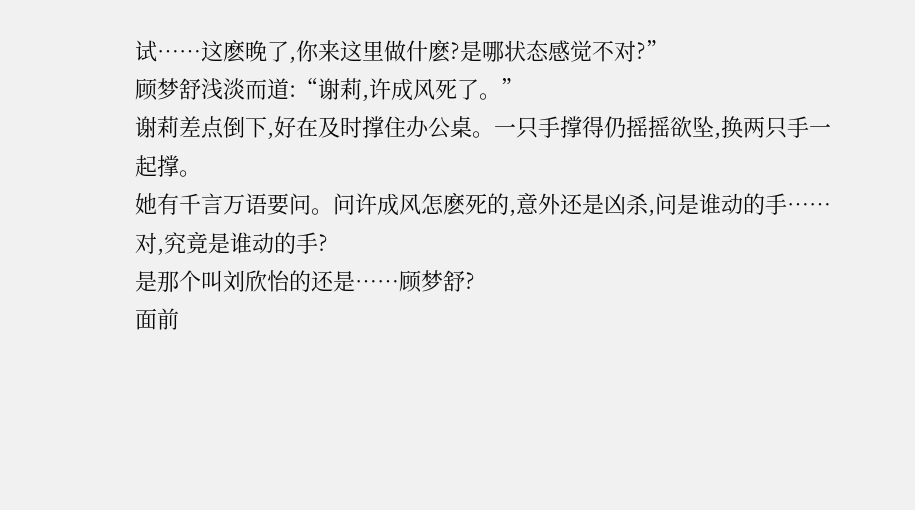试……这麽晚了,你来这里做什麽?是哪状态感觉不对?”
顾梦舒浅淡而道:“谢莉,许成风死了。”
谢莉差点倒下,好在及时撑住办公桌。一只手撑得仍摇摇欲坠,换两只手一起撑。
她有千言万语要问。问许成风怎麽死的,意外还是凶杀,问是谁动的手……
对,究竟是谁动的手?
是那个叫刘欣怡的还是……顾梦舒?
面前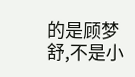的是顾梦舒,不是小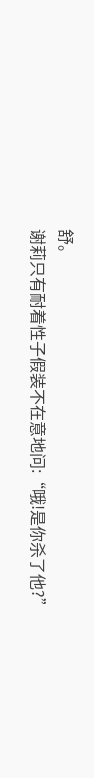舒。
谢莉只有耐着性子假装不在意地问:“哦!是你杀了他?”